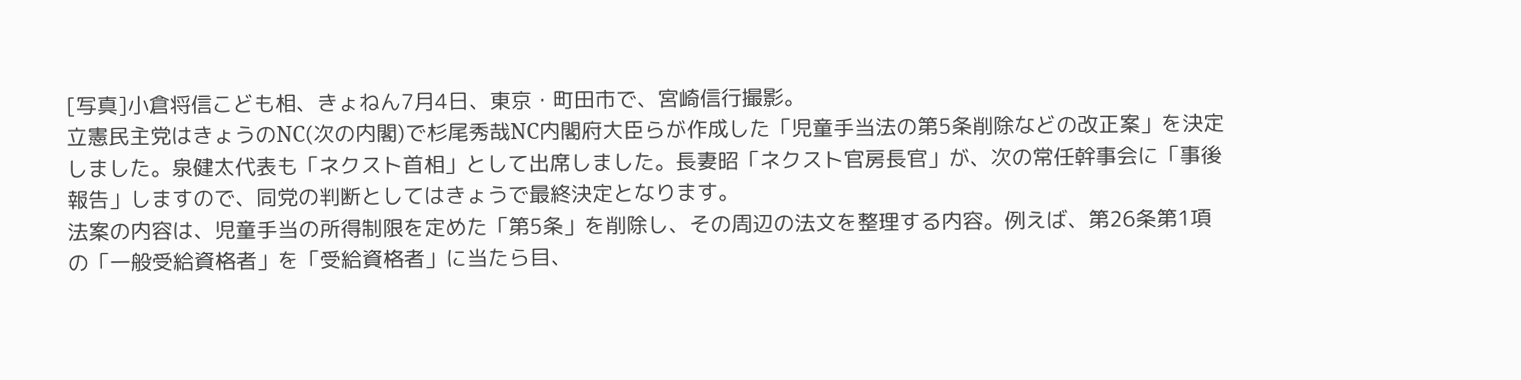[写真]小倉将信こども相、きょねん7月4日、東京・町田市で、宮崎信行撮影。
立憲民主党はきょうのNC(次の内閣)で杉尾秀哉NC内閣府大臣らが作成した「児童手当法の第5条削除などの改正案」を決定しました。泉健太代表も「ネクスト首相」として出席しました。長妻昭「ネクスト官房長官」が、次の常任幹事会に「事後報告」しますので、同党の判断としてはきょうで最終決定となります。
法案の内容は、児童手当の所得制限を定めた「第5条」を削除し、その周辺の法文を整理する内容。例えば、第26条第1項の「一般受給資格者」を「受給資格者」に当たら目、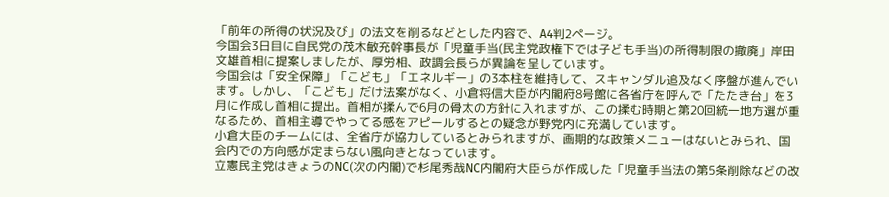「前年の所得の状況及び」の法文を削るなどとした内容で、A4判2ページ。
今国会3日目に自民党の茂木敏充幹事長が「児童手当(民主党政権下では子ども手当)の所得制限の撤廃」岸田文雄首相に提案しましたが、厚労相、政調会長らが異論を呈しています。
今国会は「安全保障」「こども」「エネルギー」の3本柱を維持して、スキャンダル追及なく序盤が進んでいます。しかし、「こども」だけ法案がなく、小倉将信大臣が内閣府8号館に各省庁を呼んで「たたき台」を3月に作成し首相に提出。首相が揉んで6月の骨太の方針に入れますが、この揉む時期と第20回統一地方選が重なるため、首相主導でやってる感をアピールするとの疑念が野党内に充満しています。
小倉大臣のチームには、全省庁が協力しているとみられますが、画期的な政策メニューはないとみられ、国会内での方向感が定まらない風向きとなっています。
立憲民主党はきょうのNC(次の内閣)で杉尾秀哉NC内閣府大臣らが作成した「児童手当法の第5条削除などの改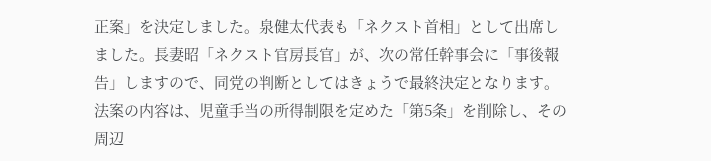正案」を決定しました。泉健太代表も「ネクスト首相」として出席しました。長妻昭「ネクスト官房長官」が、次の常任幹事会に「事後報告」しますので、同党の判断としてはきょうで最終決定となります。
法案の内容は、児童手当の所得制限を定めた「第5条」を削除し、その周辺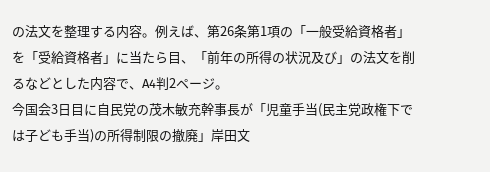の法文を整理する内容。例えば、第26条第1項の「一般受給資格者」を「受給資格者」に当たら目、「前年の所得の状況及び」の法文を削るなどとした内容で、A4判2ページ。
今国会3日目に自民党の茂木敏充幹事長が「児童手当(民主党政権下では子ども手当)の所得制限の撤廃」岸田文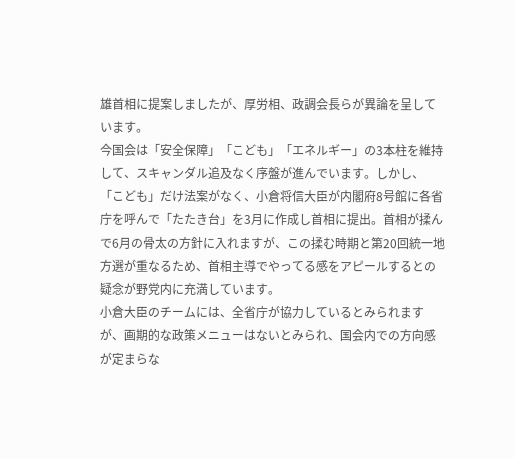雄首相に提案しましたが、厚労相、政調会長らが異論を呈しています。
今国会は「安全保障」「こども」「エネルギー」の3本柱を維持して、スキャンダル追及なく序盤が進んでいます。しかし、「こども」だけ法案がなく、小倉将信大臣が内閣府8号館に各省庁を呼んで「たたき台」を3月に作成し首相に提出。首相が揉んで6月の骨太の方針に入れますが、この揉む時期と第20回統一地方選が重なるため、首相主導でやってる感をアピールするとの疑念が野党内に充満しています。
小倉大臣のチームには、全省庁が協力しているとみられますが、画期的な政策メニューはないとみられ、国会内での方向感が定まらな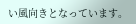い風向きとなっています。